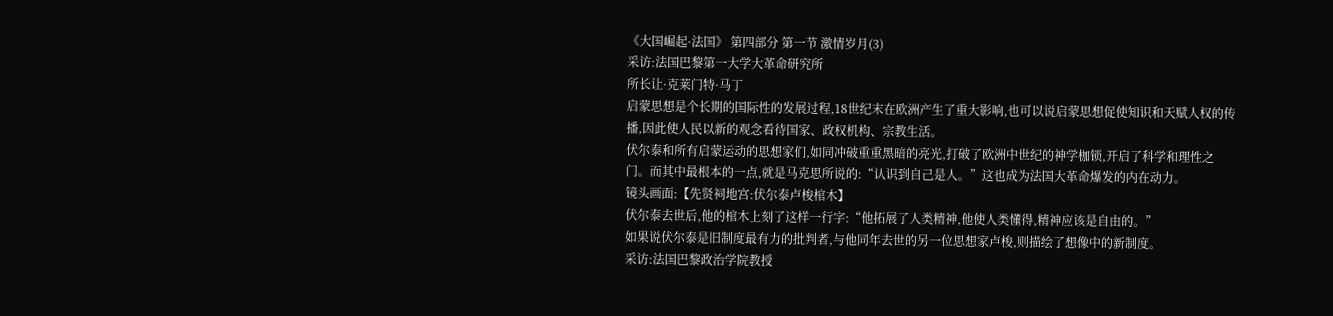《大国崛起·法国》 第四部分 第一节 激情岁月(3)
采访:法国巴黎第一大学大革命研究所
所长让·克莱门特·马丁
启蒙思想是个长期的国际性的发展过程,18世纪末在欧洲产生了重大影响,也可以说启蒙思想促使知识和天赋人权的传播,因此使人民以新的观念看待国家、政权机构、宗教生活。
伏尔泰和所有启蒙运动的思想家们,如同冲破重重黑暗的亮光,打破了欧洲中世纪的神学枷锁,开启了科学和理性之门。而其中最根本的一点,就是马克思所说的:“认识到自己是人。”这也成为法国大革命爆发的内在动力。
镜头画面:【先贤祠地宫:伏尔泰卢梭棺木】
伏尔泰去世后,他的棺木上刻了这样一行字:“他拓展了人类精神,他使人类懂得,精神应该是自由的。”
如果说伏尔泰是旧制度最有力的批判者,与他同年去世的另一位思想家卢梭,则描绘了想像中的新制度。
采访:法国巴黎政治学院教授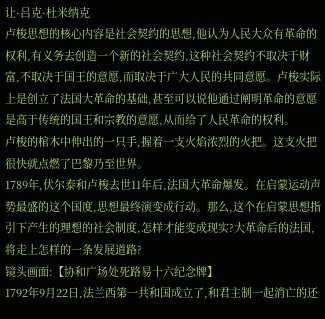让·吕克·杜米纳克
卢梭思想的核心内容是社会契约的思想,他认为人民大众有革命的权利,有义务去创造一个新的社会契约,这种社会契约不取决于财富,不取决于国王的意愿,而取决于广大人民的共同意愿。卢梭实际上是创立了法国大革命的基础,甚至可以说他通过阐明革命的意愿是高于传统的国王和宗教的意愿,从而给了人民革命的权利。
卢梭的棺木中伸出的一只手,握着一支火焰浓烈的火把。这支火把很快就点燃了巴黎乃至世界。
1789年,伏尔泰和卢梭去世11年后,法国大革命爆发。在启蒙运动声势最盛的这个国度,思想最终演变成行动。那么,这个在启蒙思想指引下产生的理想的社会制度,怎样才能变成现实?大革命后的法国,将走上怎样的一条发展道路?
镜头画面:【协和广场处死路易十六纪念牌】
1792年9月22日,法兰西第一共和国成立了,和君主制一起消亡的还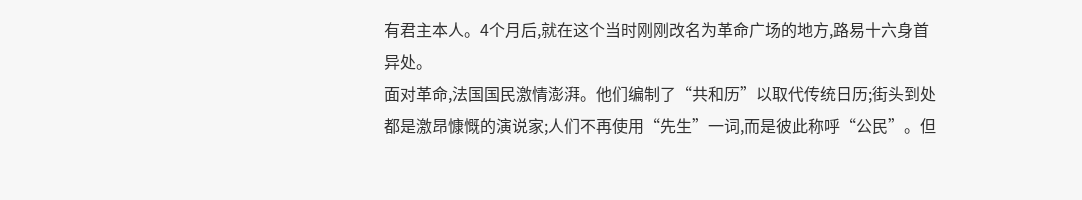有君主本人。4个月后,就在这个当时刚刚改名为革命广场的地方,路易十六身首异处。
面对革命,法国国民激情澎湃。他们编制了“共和历”以取代传统日历;街头到处都是激昂慷慨的演说家;人们不再使用“先生”一词,而是彼此称呼“公民”。但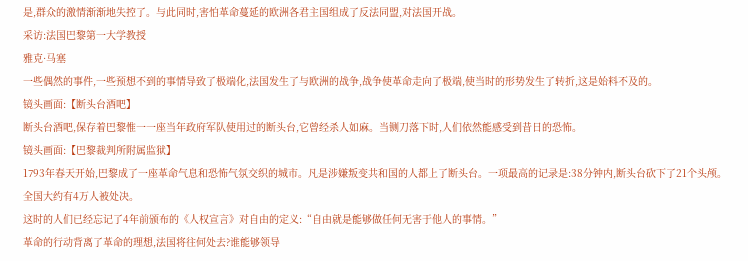是,群众的激情渐渐地失控了。与此同时,害怕革命蔓延的欧洲各君主国组成了反法同盟,对法国开战。
采访:法国巴黎第一大学教授
雅克·马塞
一些偶然的事件,一些预想不到的事情导致了极端化,法国发生了与欧洲的战争,战争使革命走向了极端,使当时的形势发生了转折,这是始料不及的。
镜头画面:【断头台酒吧】
断头台酒吧,保存着巴黎惟一一座当年政府军队使用过的断头台,它曾经杀人如麻。当铡刀落下时,人们依然能感受到昔日的恐怖。
镜头画面:【巴黎裁判所附属监狱】
1793年春天开始,巴黎成了一座革命气息和恐怖气氛交织的城市。凡是涉嫌叛变共和国的人都上了断头台。一项最高的记录是:38分钟内,断头台砍下了21个头颅。全国大约有4万人被处决。
这时的人们已经忘记了4年前颁布的《人权宣言》对自由的定义:“自由就是能够做任何无害于他人的事情。”
革命的行动背离了革命的理想,法国将往何处去?谁能够领导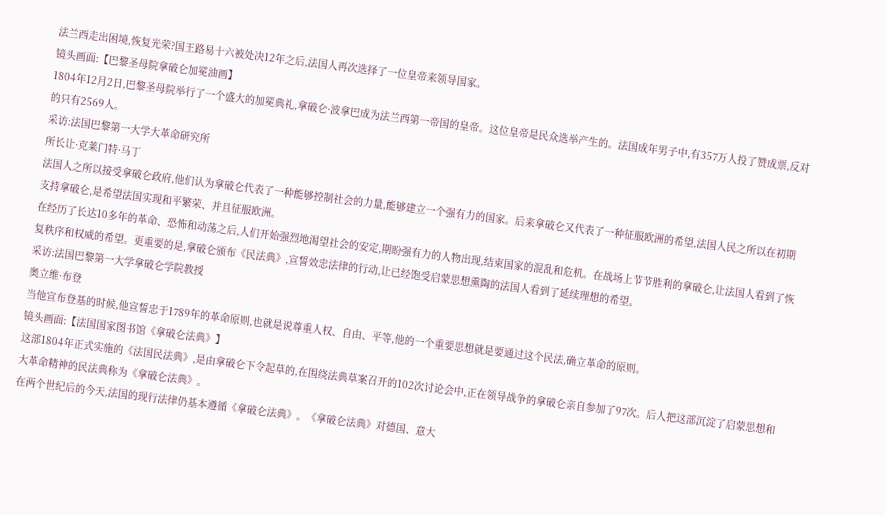法兰西走出困境,恢复光荣?国王路易十六被处决12年之后,法国人再次选择了一位皇帝来领导国家。
镜头画面:【巴黎圣母院拿破仑加冕油画】
1804年12月2日,巴黎圣母院举行了一个盛大的加冕典礼,拿破仑·波拿巴成为法兰西第一帝国的皇帝。这位皇帝是民众选举产生的。法国成年男子中,有357万人投了赞成票,反对的只有2569人。
采访:法国巴黎第一大学大革命研究所
所长让·克莱门特·马丁
法国人之所以接受拿破仑政府,他们认为拿破仑代表了一种能够控制社会的力量,能够建立一个强有力的国家。后来拿破仑又代表了一种征服欧洲的希望,法国人民之所以在初期支持拿破仑,是希望法国实现和平繁荣、并且征服欧洲。
在经历了长达10多年的革命、恐怖和动荡之后,人们开始强烈地渴望社会的安定,期盼强有力的人物出现,结束国家的混乱和危机。在战场上节节胜利的拿破仑,让法国人看到了恢复秩序和权威的希望。更重要的是,拿破仑颁布《民法典》,宣誓效忠法律的行动,让已经饱受启蒙思想熏陶的法国人看到了延续理想的希望。
采访:法国巴黎第一大学拿破仑学院教授
奥立维·布登
当他宣布登基的时候,他宣誓忠于1789年的革命原则,也就是说尊重人权、自由、平等,他的一个重要思想就是要通过这个民法,确立革命的原则。
镜头画面:【法国国家图书馆《拿破仑法典》】
这部1804年正式实施的《法国民法典》,是由拿破仑下令起草的,在围绕法典草案召开的102次讨论会中,正在领导战争的拿破仑亲自参加了97次。后人把这部沉淀了启蒙思想和大革命精神的民法典称为《拿破仑法典》。
在两个世纪后的今天,法国的现行法律仍基本遵循《拿破仑法典》。《拿破仑法典》对德国、意大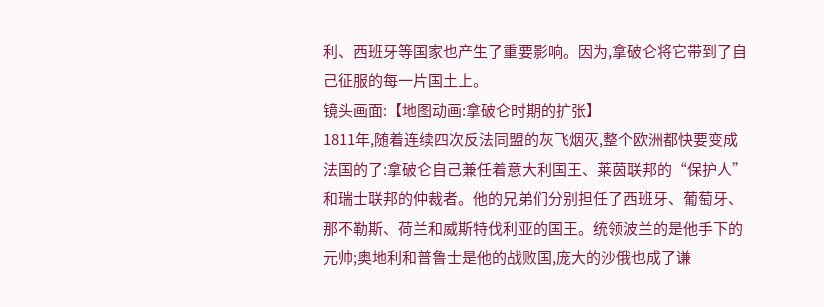利、西班牙等国家也产生了重要影响。因为,拿破仑将它带到了自己征服的每一片国土上。
镜头画面:【地图动画:拿破仑时期的扩张】
1811年,随着连续四次反法同盟的灰飞烟灭,整个欧洲都快要变成法国的了:拿破仑自己兼任着意大利国王、莱茵联邦的“保护人”和瑞士联邦的仲裁者。他的兄弟们分别担任了西班牙、葡萄牙、那不勒斯、荷兰和威斯特伐利亚的国王。统领波兰的是他手下的元帅;奥地利和普鲁士是他的战败国,庞大的沙俄也成了谦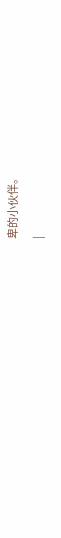卑的小伙伴。
|